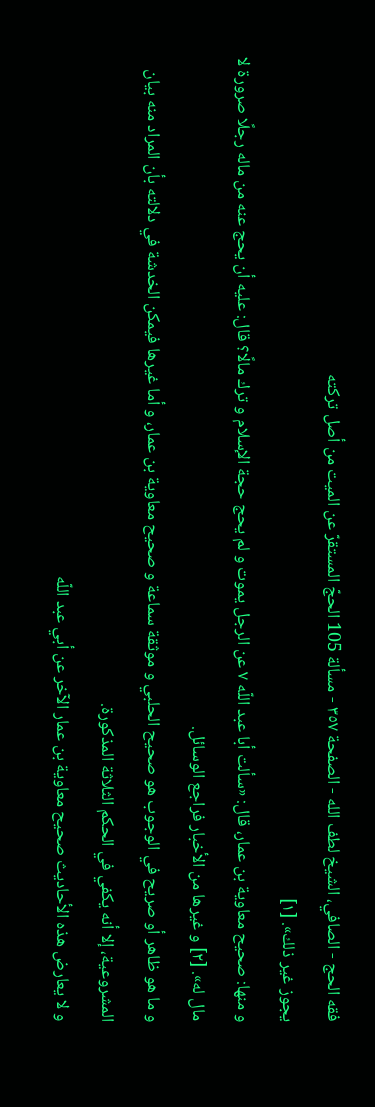فقه الحج - الصافي، الشيخ لطف الله - الصفحة ٣٥٧ - مسألة 105 الحجّ المستقرّ عن الميت من أصل تركته
يجوز غير ذلك». [١]
و منها: صحيح معاوية بن عمار، قال: «سألت أبا عبد اللّه ٧ عن الرجل يموت و لم يحج حجة الإسلام و ترك مالًا؟ قال: عليه أن يحج عنه من ماله رجلًا صرورة لا مال له». [٢] و غيرها من الأخبار فراجع الوسائل.
و ما هو ظاهر أو صريح في الوجوب هو صحيح الحلبي و موثقة سماعة و صحيح معاوية بن عمار، و أما غيرها فيمكن الخدشة في دلالته بأن المراد منه بيان المشروعية، إلا أنه يكفي في الحكم الثلاثة المذكورة.
و لا يعارض هذه الأحاديث صحيح معاوية بن عمار الآخر عن أبي عبد اللّه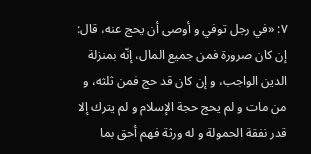٧: «في رجل توفي و أوصى أن يحج عنه، قال: إن كان صرورة فمن جميع المال، إنّه بمنزلة الدين الواجب، و إن كان قد حج فمن ثلثه، و من مات و لم يحج حجة الإسلام و لم يترك إلا قدر نفقة الحمولة و له ورثة فهم أحق بما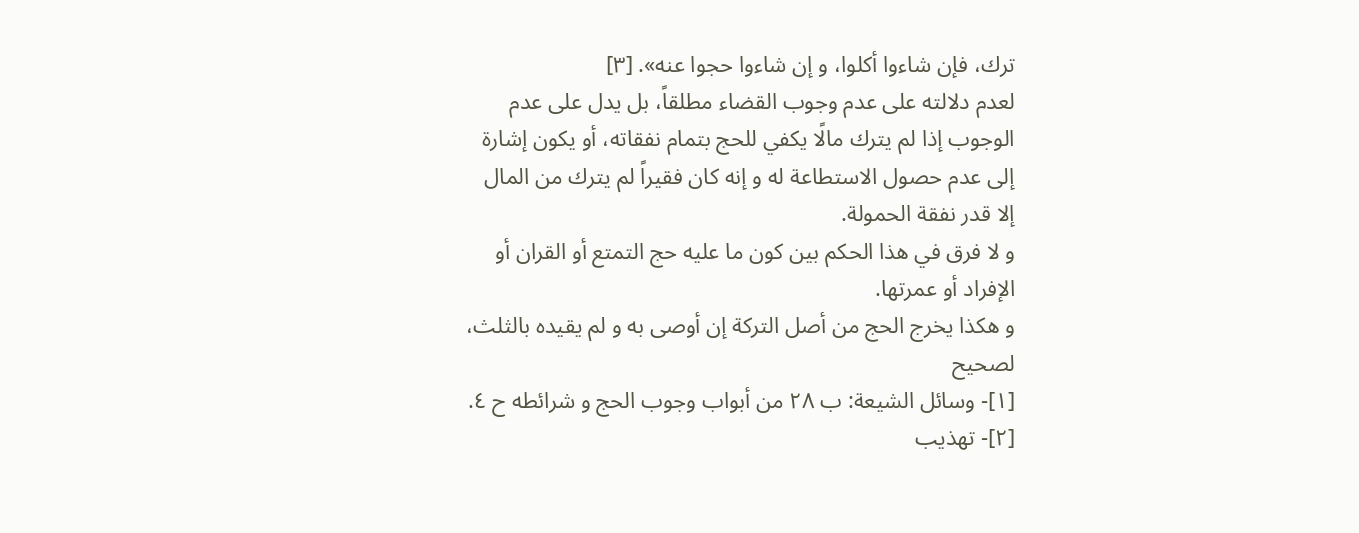ترك، فإن شاءوا أكلوا، و إن شاءوا حجوا عنه». [٣]
لعدم دلالته على عدم وجوب القضاء مطلقاً، بل يدل على عدم الوجوب إذا لم يترك مالًا يكفي للحج بتمام نفقاته، أو يكون إشارة إلى عدم حصول الاستطاعة له و إنه كان فقيراً لم يترك من المال إلا قدر نفقة الحمولة.
و لا فرق في هذا الحكم بين كون ما عليه حج التمتع أو القران أو الإفراد أو عمرتها.
و هكذا يخرج الحج من أصل التركة إن أوصى به و لم يقيده بالثلث، لصحيح
[١]- وسائل الشيعة: ب ٢٨ من أبواب وجوب الحج و شرائطه ح ٤.
[٢]- تهذيب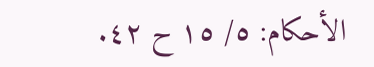الأحكام: ٥/ ١٥ ح ٤٢.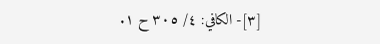[٣]- الكافي: ٤/ ٣٠٥ ح ١.